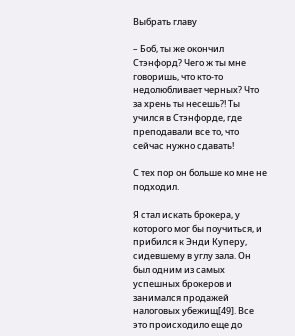Выбрать главу

– Боб, ты же окончил Стэнфорд? Чего ж ты мне говоришь, что кто-то недолюбливает черных? Что за хрень ты несешь?! Ты учился в Стэнфорде, где преподавали все то, что сейчас нужно сдавать!

С тех пор он больше ко мне не подходил.

Я стал искать брокера, у которого мог бы поучиться, и прибился к Энди Куперу, сидевшему в углу зала. Он был одним из самых успешных брокеров и занимался продажей налоговых убежищ[49]. Все это происходило еще до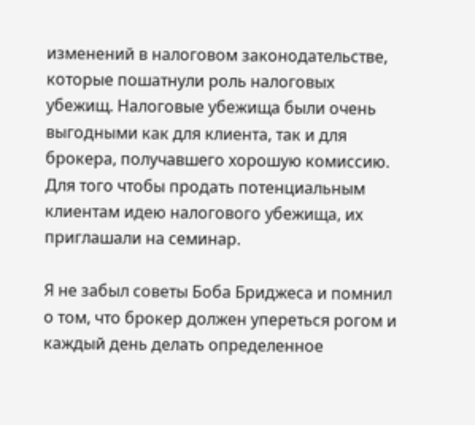изменений в налоговом законодательстве, которые пошатнули роль налоговых убежищ. Налоговые убежища были очень выгодными как для клиента, так и для брокера, получавшего хорошую комиссию. Для того чтобы продать потенциальным клиентам идею налогового убежища, их приглашали на семинар.

Я не забыл советы Боба Бриджеса и помнил о том, что брокер должен упереться рогом и каждый день делать определенное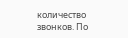количество звонков. По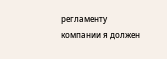регламенту компании я должен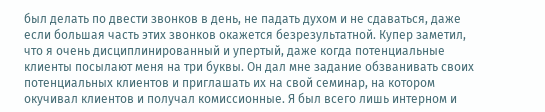был делать по двести звонков в день, не падать духом и не сдаваться, даже если большая часть этих звонков окажется безрезультатной. Купер заметил, что я очень дисциплинированный и упертый, даже когда потенциальные клиенты посылают меня на три буквы. Он дал мне задание обзванивать своих потенциальных клиентов и приглашать их на свой семинар, на котором окучивал клиентов и получал комиссионные. Я был всего лишь интерном и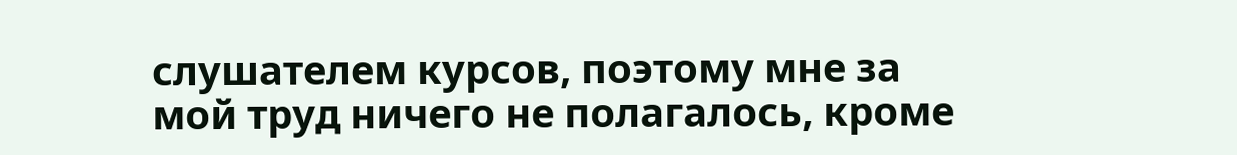слушателем курсов, поэтому мне за мой труд ничего не полагалось, кроме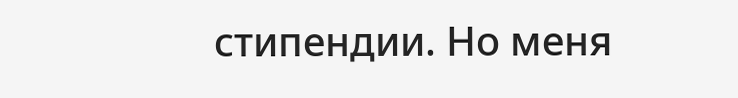стипендии. Но меня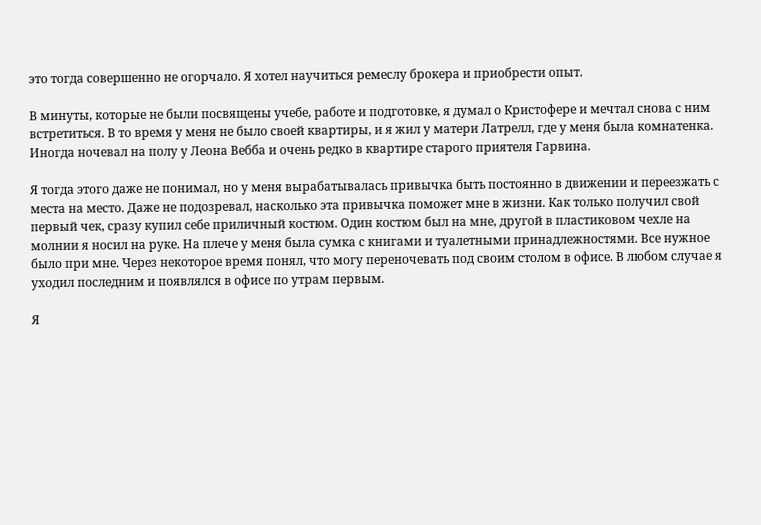это тогда совершенно не огорчало. Я хотел научиться ремеслу брокера и приобрести опыт.

В минуты, которые не были посвящены учебе, работе и подготовке, я думал о Кристофере и мечтал снова с ним встретиться. В то время у меня не было своей квартиры, и я жил у матери Латрелл, где у меня была комнатенка. Иногда ночевал на полу у Леона Вебба и очень редко в квартире старого приятеля Гарвина.

Я тогда этого даже не понимал, но у меня вырабатывалась привычка быть постоянно в движении и переезжать с места на место. Даже не подозревал, насколько эта привычка поможет мне в жизни. Как только получил свой первый чек, сразу купил себе приличный костюм. Один костюм был на мне, другой в пластиковом чехле на молнии я носил на руке. На плече у меня была сумка с книгами и туалетными принадлежностями. Все нужное было при мне. Через некоторое время понял, что могу переночевать под своим столом в офисе. В любом случае я уходил последним и появлялся в офисе по утрам первым.

Я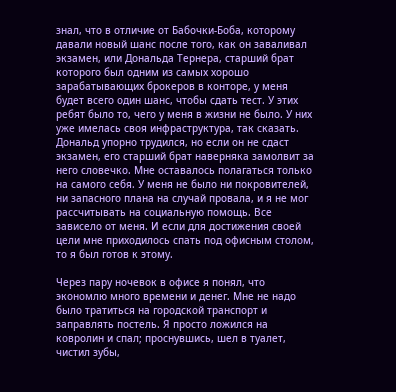знал, что в отличие от Бабочки-Боба, которому давали новый шанс после того, как он заваливал экзамен, или Дональда Тернера, старший брат которого был одним из самых хорошо зарабатывающих брокеров в конторе, у меня будет всего один шанс, чтобы сдать тест. У этих ребят было то, чего у меня в жизни не было. У них уже имелась своя инфраструктура, так сказать. Дональд упорно трудился, но если он не сдаст экзамен, его старший брат наверняка замолвит за него словечко. Мне оставалось полагаться только на самого себя. У меня не было ни покровителей, ни запасного плана на случай провала, и я не мог рассчитывать на социальную помощь. Все зависело от меня. И если для достижения своей цели мне приходилось спать под офисным столом, то я был готов к этому.

Через пару ночевок в офисе я понял, что экономлю много времени и денег. Мне не надо было тратиться на городской транспорт и заправлять постель. Я просто ложился на ковролин и спал; проснувшись, шел в туалет, чистил зубы,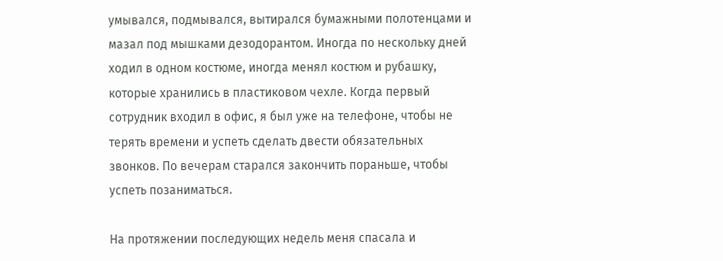умывался, подмывался, вытирался бумажными полотенцами и мазал под мышками дезодорантом. Иногда по нескольку дней ходил в одном костюме, иногда менял костюм и рубашку, которые хранились в пластиковом чехле. Когда первый сотрудник входил в офис, я был уже на телефоне, чтобы не терять времени и успеть сделать двести обязательных звонков. По вечерам старался закончить пораньше, чтобы успеть позаниматься.

На протяжении последующих недель меня спасала и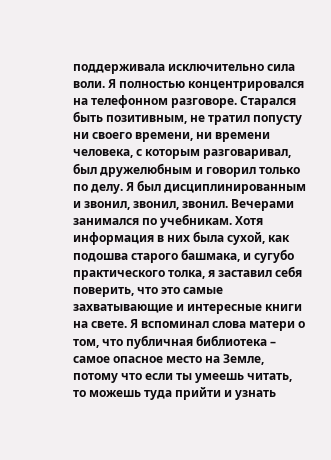поддерживала исключительно сила воли. Я полностью концентрировался на телефонном разговоре. Старался быть позитивным, не тратил попусту ни своего времени, ни времени человека, с которым разговаривал, был дружелюбным и говорил только по делу. Я был дисциплинированным и звонил, звонил, звонил. Вечерами занимался по учебникам. Хотя информация в них была сухой, как подошва старого башмака, и сугубо практического толка, я заставил себя поверить, что это самые захватывающие и интересные книги на свете. Я вспоминал слова матери о том, что публичная библиотека – самое опасное место на Земле, потому что если ты умеешь читать, то можешь туда прийти и узнать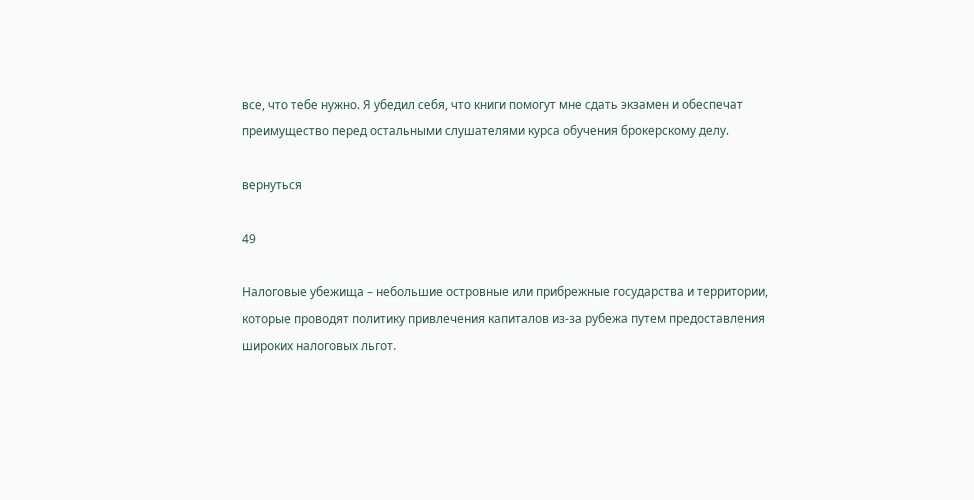все, что тебе нужно. Я убедил себя, что книги помогут мне сдать экзамен и обеспечат преимущество перед остальными слушателями курса обучения брокерскому делу.

вернуться

49

Налоговые убежища – небольшие островные или прибрежные государства и территории, которые проводят политику привлечения капиталов из-за рубежа путем предоставления широких налоговых льгот.